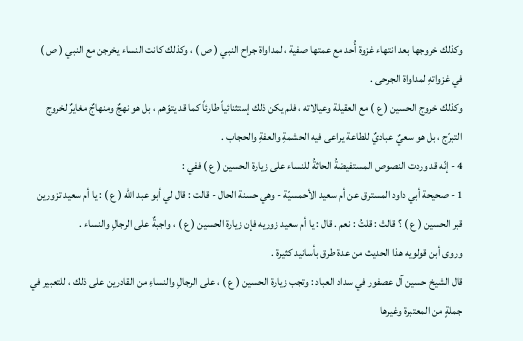وكذلك خروجها بعد انتهاء غزوة أُحد مع عمتها صفية ، لمداواة جراح النبي ( ص ) ، وكذلك كانت النساء يخرجن مع النبي ( ص ) في غزواتهِ لمداواة الجرحى .
وكذلك خروج الحسين ( ع ) مع العقيلة وعيالاته ، فلم يكن ذلك إستثنائياً طارئاً كما قد يتوّهم ، بل هو نهجٌ ومنهاجٌ مغايرٌ لخروج التبرّج ، بل هو سعيٌ عباديٌ للطاعة يراعى فيه الحشمةِ والعفةِ والحجاب .
4 - إنّه قد وردت النصوص المستفيضةُ الحاثةُ للنساء على زيارة الحسين ( ع ) ففي :
1 - صحيحة أبي داود المسترق عن أم سعيد الأحمسيّة - وهي حسنة الحال - قالت : قال لي أبو عبد الله ( ع ) : يا أم سعيد تزورين قبر الحسين ( ع ) ؟ قالتْ : قلتُ : نعم . قال : يا أم سعيد زوريه فإن زيارة الحسين ( ع ) ، واجبةٌ على الرجالِ والنساء .
وروى أبن قولويه هذا الحديث من عدة طرق بأسانيد كثيرة .
قال الشيخ حسين آل عصفور في سداد العباد : وتجب زيارة الحسين ( ع ) ، على الرجالِ والنساءِ من القادرين على ذلك ، للتعبير في جملةٍ من المعتبرة وغيرها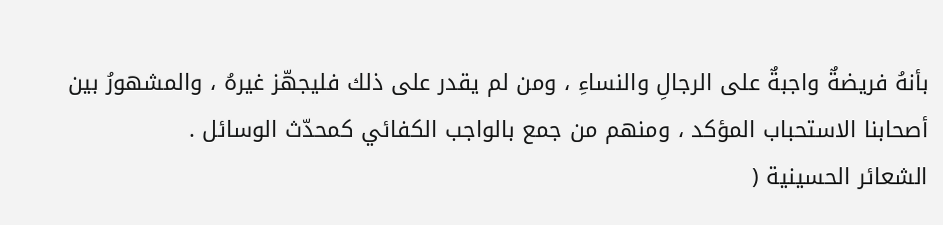بأنهُ فريضةٌ واجبةٌ على الرجالِ والنساءِ ، ومن لم يقدر على ذلك فليجهّز غيرهُ ، والمشهورُ بين أصحابنا الاستحباب المؤكد ، ومنهم من جمع بالواجب الكفائي كمحدّث الوسائل .
الشعائر الحسينية (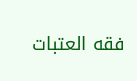فقه العتبات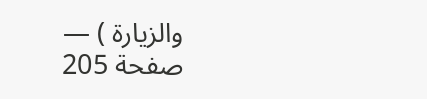والزيارة ) — صفحة 205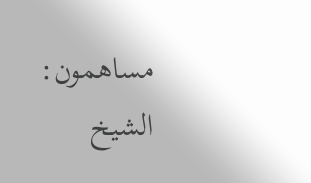مساهمون: الشيخ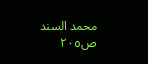محمد السند
ص٢٠٥